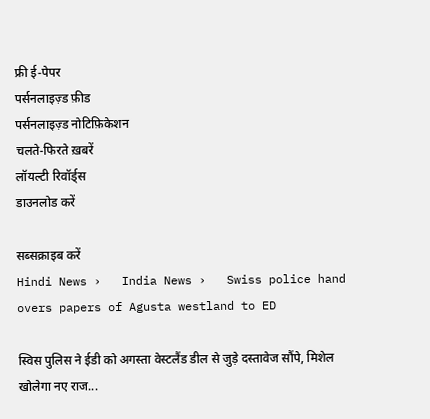फ्री ई-पेपर
पर्सनलाइज़्ड फ़ीड
पर्सनलाइज़्ड नोटिफ़िकेशन
चलते-फिरते ख़बरें
लॉयल्टी रिवॉर्ड्स
डाउनलोड करें

सब्सक्राइब करें
Hindi News ›   India News ›   Swiss police hand overs papers of Agusta westland to ED

स्विस पुलिस ने ईडी को अगस्ता वेस्टलैंड डील से जुड़े दस्तावेज सौंपे, मिशेल खोलेगा नए राज...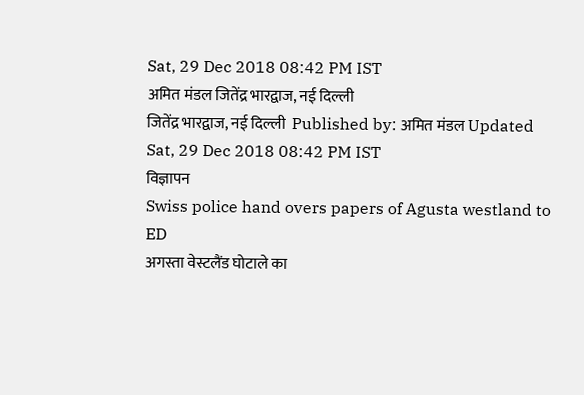Sat, 29 Dec 2018 08:42 PM IST
अमित मंडल जितेंद्र भारद्वाज, नई दिल्ली
जितेंद्र भारद्वाज, नई दिल्ली  Published by: अमित मंडल Updated Sat, 29 Dec 2018 08:42 PM IST
विज्ञापन
Swiss police hand overs papers of Agusta westland to ED
अगस्ता वेस्टलैंड घोटाले का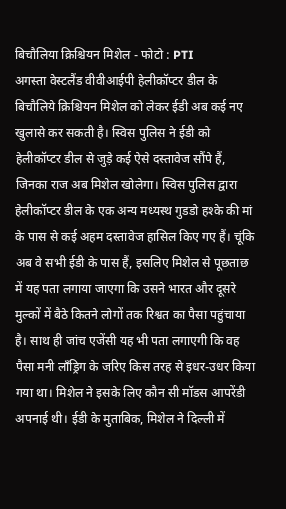बिचौलिया क्रिश्चियन मिशेल - फोटो : PTI
अगस्ता वेस्टलैंड वीवीआईपी हेलीकॉप्टर डील के बिचौलिये क्रिश्चियन मिशेल को लेकर ईडी अब कई नए खुलासे कर सकती है। स्विस पुलिस ने ईडी को हेलीकॉप्टर डील से जुड़े कई ऐसे दस्तावेज सौंपे हैं, जिनका राज अब मिशेल खोलेगा। स्विस पुलिस द्वारा हेलीकॉप्टर डील के एक अन्य मध्यस्थ गुडडो हश्के की मां के पास से कई अहम दस्तावेज हासिल किए गए हैं। चूंकि अब वे सभी ईडी के पास हैं, इसलिए मिशेल से पूछताछ में यह पता लगाया जाएगा कि उसने भारत और दूसरे मुल्कों में बैठे कितने लोगों तक रिश्वत का पैसा पहुंचाया है। साथ ही जांच एजेंसी यह भी पता लगाएगी कि वह पैसा मनी लॉंड्रिग के जरिए किस तरह से इधर-उधर किया गया था। मिशेल ने इसके लिए कौन सी मॉडस आपरेंडी अपनाई थी। ईडी के मुताबिक, मिशेल ने दिल्ली में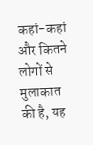कहां-कहां और कितने लोगों से मुलाकात की है, यह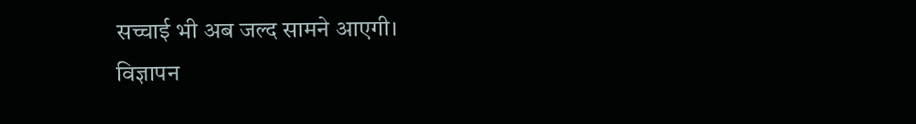सच्चाई भी अब जल्द सामने आएगी।
विज्ञापन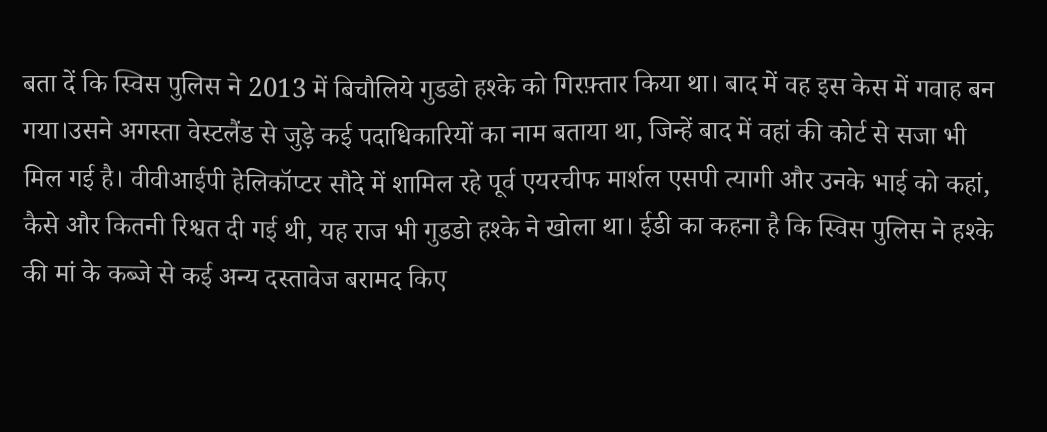बता दें कि स्विस पुलिस ने 2013 में बिचौलिये गुडडो हश्के को गिरफ़्तार किया था। बाद में वह इस केस में गवाह बन गया।उसने अगस्ता वेस्टलैंड से जुड़े कई पदाधिकारियों का नाम बताया था, जिन्हें बाद में वहां की कोर्ट से सजा भी मिल गई है। वीवीआईपी हेलिकॉप्टर सौदे में शामिल रहे पूर्व एयरचीफ मार्शल एसपी त्यागी और उनके भाई को कहां, कैसे और कितनी रिश्वत दी गई थी, यह राज भी गुडडो हश्के ने खोला था। ईडी का कहना है कि स्विस पुलिस ने हश्के की मां के कब्जे से कई अन्य दस्तावेज बरामद किए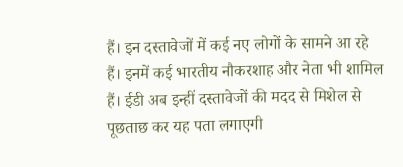हैं। इन दस्तावेजों में कई नए लोगों के सामने आ रहे हैं। इनमें कई भारतीय नौकरशाह और नेता भी शामिल हैं। ईडी अब इन्हीं दस्तावेजों की मदद से मिशेल से पूछताछ कर यह पता लगाएगी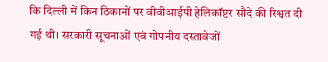कि दिल्ली में किन ठिकानों पर वीवीआईपी हेलिकॉप्टर सौदे की रिश्वत दी गई थी। सरकारी सूचनाओं एवं गोपनीय दस्तावेजों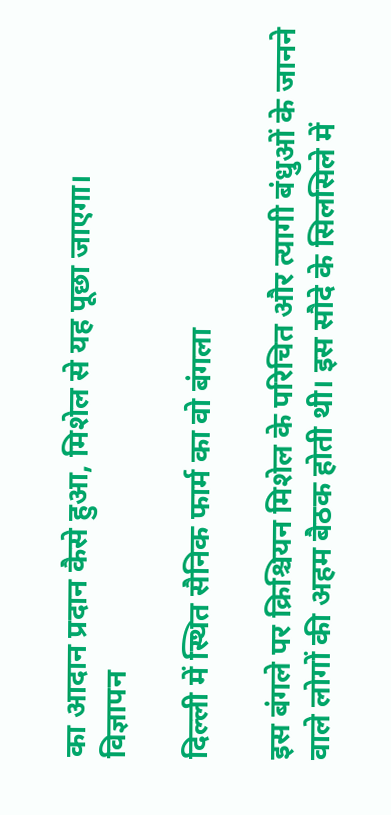का आदान प्रदान कैसे हुआ, मिशेल से यह पूछा जाएगा।
विज्ञापन

दिल्ली में स्थित सैनिक फार्म का वो बंगला

इस बंगले पर क्रिश्चियन मिशेल के परिचित और त्यागी बंधुओं के जानने वाले लोगों की अहम बैठक होती थी। इस सौदे के सिलसिले में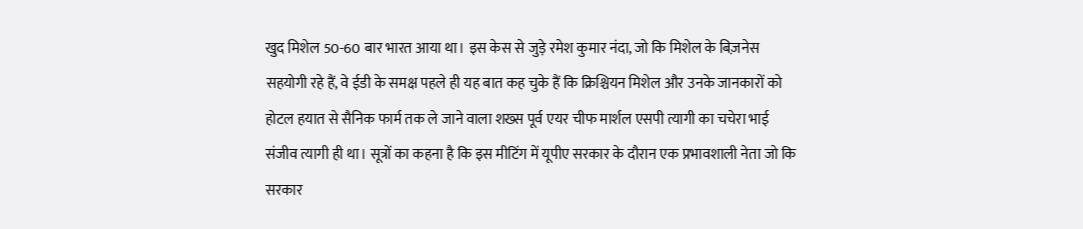खुद मिशेल 50-60 बार भारत आया था। इस केस से जुड़े रमेश कुमार नंदा, जो कि मिशेल के बिज़नेस सहयोगी रहे हैं, वे ईडी के समक्ष पहले ही यह बात कह चुके हैं कि क्रिश्चियन मिशेल और उनके जानकारों को होटल हयात से सैनिक फार्म तक ले जाने वाला शख्स पूर्व एयर चीफ मार्शल एसपी त्यागी का चचेरा भाई संजीव त्यागी ही था। सूत्रों का कहना है कि इस मीटिंग में यूपीए सरकार के दौरान एक प्रभावशाली नेता जो कि सरकार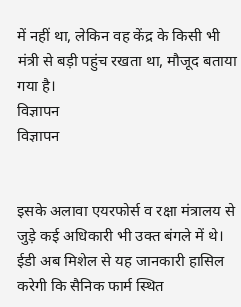में नहीं था, लेकिन वह केंद्र के किसी भी मंत्री से बड़ी पहुंच रखता था, मौजूद बताया गया है।
विज्ञापन
विज्ञापन


इसके अलावा एयरफोर्स व रक्षा मंत्रालय से जुड़े कई अधिकारी भी उक्त बंगले में थे। ईडी अब मिशेल से यह जानकारी हासिल करेगी कि सैनिक फार्म स्थित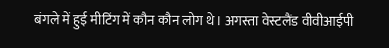बंगले में हुई मीटिंग में कौन कौन लोग थे। अगस्ता वेस्टलैंड वीवीआईपी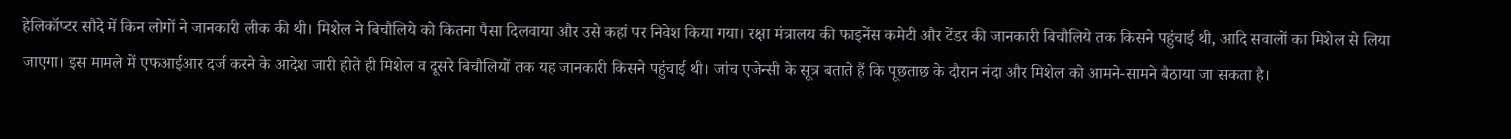हेलिकॉप्टर सौदे में किन लोगों ने जानकारी लीक की थी। मिशेल ने बिचौलिये को कितना पैसा दिलवाया और उसे कहां पर निवेश किया गया। रक्षा मंत्रालय की फाइनेंस कमेटी और टेंडर की जानकारी बिचौलिये तक किसने पहुंचाई थी, आदि सवालों का मिशेल से लिया जाएगा। इस मामले में एफआईआर दर्ज करने के आदेश जारी होते ही मिशेल व दूसरे बिचौलियों तक यह जानकारी किसने पहुंचाई थी। जांच एजेन्सी के सूत्र बताते हैं कि पूछताछ के दौरान नंदा और मिशेल को आमने-सामने बैठाया जा सकता है।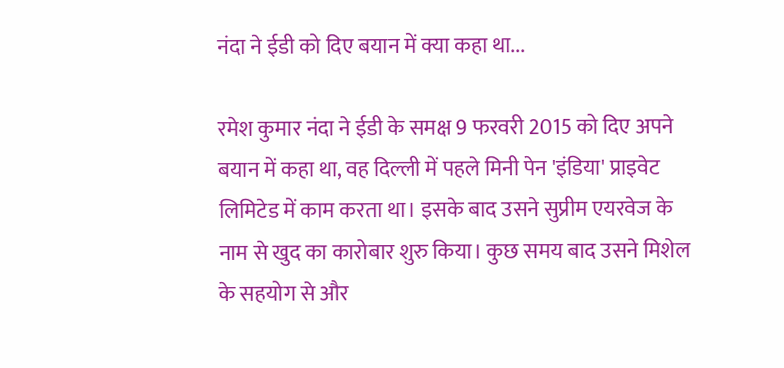नंदा ने ईडी को दिए बयान में क्या कहा था...

रमेश कुमार नंदा ने ईडी के समक्ष 9 फरवरी 2015 को दिए अपने बयान में कहा था, वह दिल्ली में पहले मिनी पेन 'इंडिया' प्राइवेट लिमिटेड में काम करता था। इसके बाद उसने सुप्रीम एयरवेज के नाम से खुद का कारोबार शुरु किया। कुछ समय बाद उसने मिशेल के सहयोग से और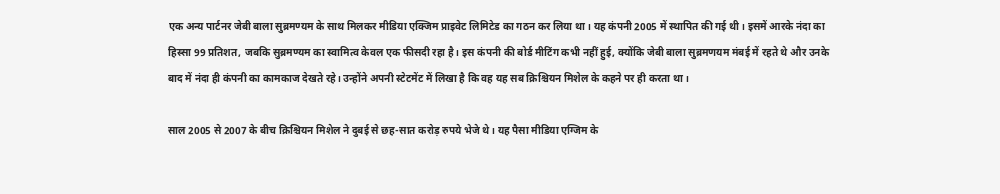एक अन्य पार्टनर जेबी बाला सुब्रमण्यम के साथ मिलकर मीडिया एक्जिम प्राइवेट लिमिटेड का गठन कर लिया था। यह कंपनी 2005 में स्थापित की गई थी। इसमें आरके नंदा का हिस्सा 99 प्रतिशत, जबकि सुब्रमण्यम का स्वामित्व केवल एक फीसदी रहा है। इस कंपनी की बोर्ड मीटिंग कभी नहीं हुई, क्योंकि जेबी बाला सुब्रमणयम मंबई में रहते थे और उनके बाद में नंदा ही कंपनी का कामकाज देखते रहे। उन्होंने अपनी स्टेटमेंट में लिखा है कि वह यह सब क्रिश्चियन मिशेल के कहने पर ही करता था।

साल 2005 से 2007 के बीच क्रिश्चियन मिशेल ने दुबई से छह-सात करोड़ रुपये भेजे थे। यह पैसा मीडिया एग्जिम के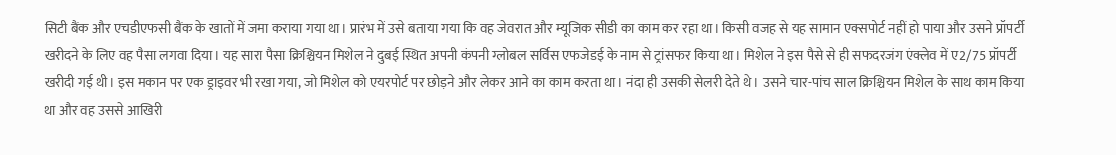सिटी बैंक और एचडीएफसी बैंक के खातों में जमा कराया गया था। प्रारंभ में उसे बताया गया कि वह जेवरात और म्यूजिक सीडी का काम कर रहा था। किसी वजह से यह सामान एक्सपोर्ट नहीं हो पाया और उसने प्रॉपर्टी खरीदने के लिए वह पैसा लगवा दिया। यह सारा पैसा क्रिश्चियन मिशेल ने दुबई स्थित अपनी कंपनी ग्लोबल सर्विस एफजेडई के नाम से ट्रांसफर किया था। मिशेल ने इस पैसे से ही सफदरजंग एंक्लेव में ए2/75 प्रॉपर्टी खरीदी गई थी। इस मकान पर एक ड्राइवर भी रखा गया, जो मिशेल को एयरपोर्ट पर छोड़ने और लेकर आने का काम करता था। नंदा ही उसकी सेलरी देते थे। उसने चार-पांच साल क्रिश्चियन मिशेल के साथ काम किया था और वह उससे आखिरी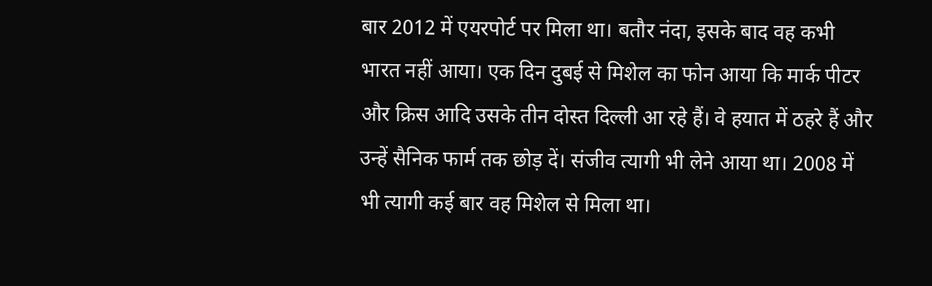बार 2012 में एयरपोर्ट पर मिला था। बतौर नंदा, इसके बाद वह कभी भारत नहीं आया। एक दिन दुबई से मिशेल का फोन आया कि मार्क पीटर और क्रिस आदि उसके तीन दोस्त दिल्ली आ रहे हैं। वे हयात में ठहरे हैं और उन्हें सैनिक फार्म तक छोड़ दें। संजीव त्यागी भी लेने आया था। 2008 में भी त्यागी कई बार वह मिशेल से मिला था।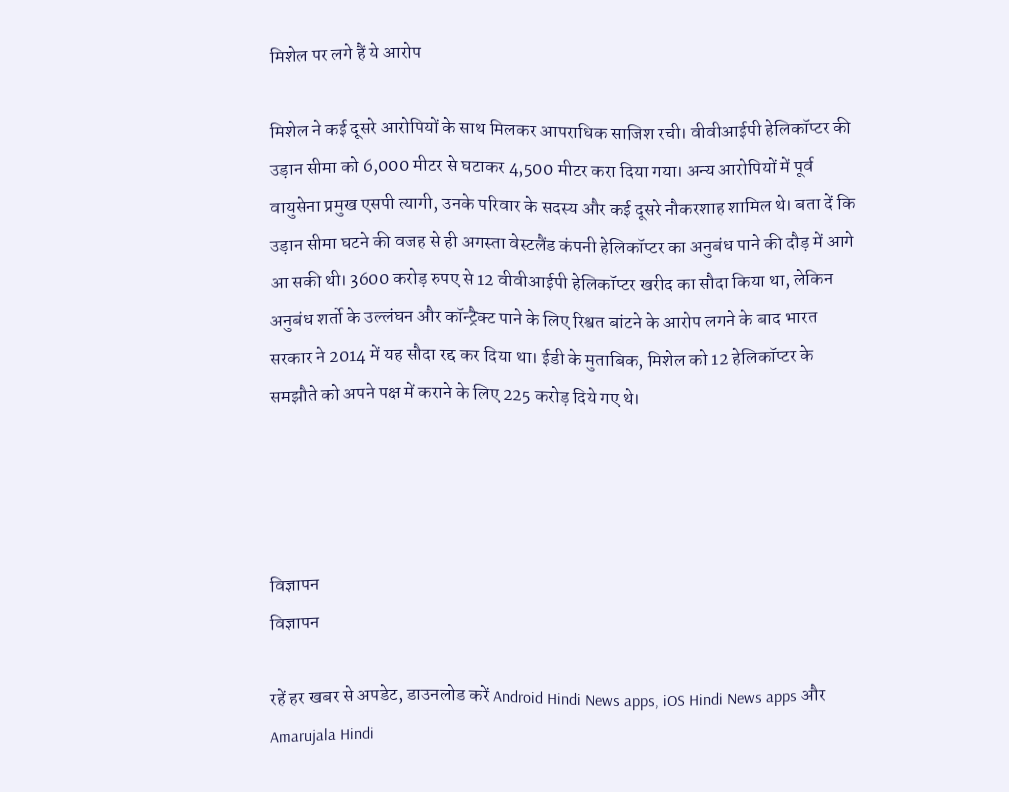मिशेल पर लगे हैं ये आरोप

मिशेल ने कई दूसरे आरोपियों के साथ मिलकर आपराधिक साजिश रची। वीवीआईपी हेलिकॉप्टर की उड़ान सीमा को 6,000 मीटर से घटाकर 4,500 मीटर करा दिया गया। अन्य आरोपियों में पूर्व वायुसेना प्रमुख एसपी त्यागी, उनके परिवार के सदस्य और कई दूसरे नौकरशाह शामिल थे। बता दें कि उड़ान सीमा घटने की वजह से ही अगस्ता वेस्टलैंड कंपनी हेलिकॉप्टर का अनुबंध पाने की दौड़ में आगे आ सकी थी। 3600 करोड़ रुपए से 12 वीवीआईपी हेलिकॉप्टर खरीद का सौदा किया था, लेकिन अनुबंध शर्तो के उल्लंघन और कॉन्ट्रैक्ट पाने के लिए रिश्वत बांटने के आरोप लगने के बाद भारत सरकार ने 2014 में यह सौदा रद्द कर दिया था। ईडी के मुताबिक, मिशेल को 12 हेलिकॉप्टर के समझौते को अपने पक्ष में कराने के लिए 225 करोड़ दिये गए थे।




विज्ञापन
विज्ञापन

रहें हर खबर से अपडेट, डाउनलोड करें Android Hindi News apps, iOS Hindi News apps और Amarujala Hindi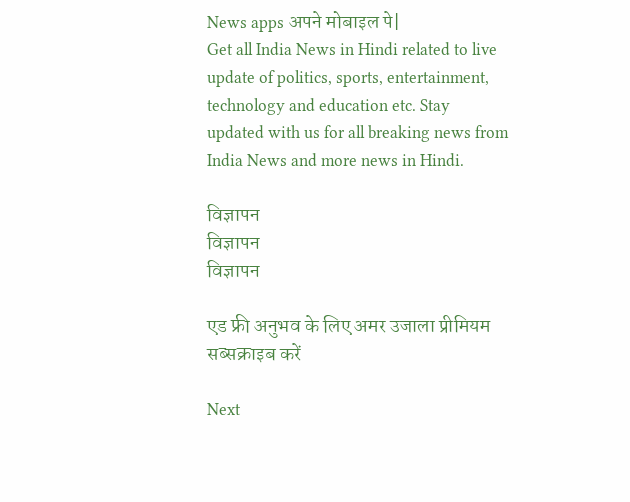News apps अपने मोबाइल पे|
Get all India News in Hindi related to live update of politics, sports, entertainment, technology and education etc. Stay updated with us for all breaking news from India News and more news in Hindi.

विज्ञापन
विज्ञापन
विज्ञापन

एड फ्री अनुभव के लिए अमर उजाला प्रीमियम सब्सक्राइब करें

Next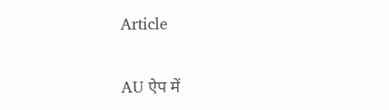Article

AU ऐप में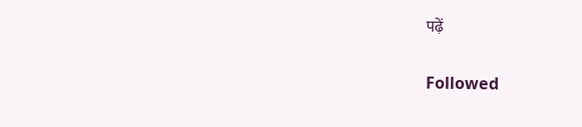पढ़ें

Followed